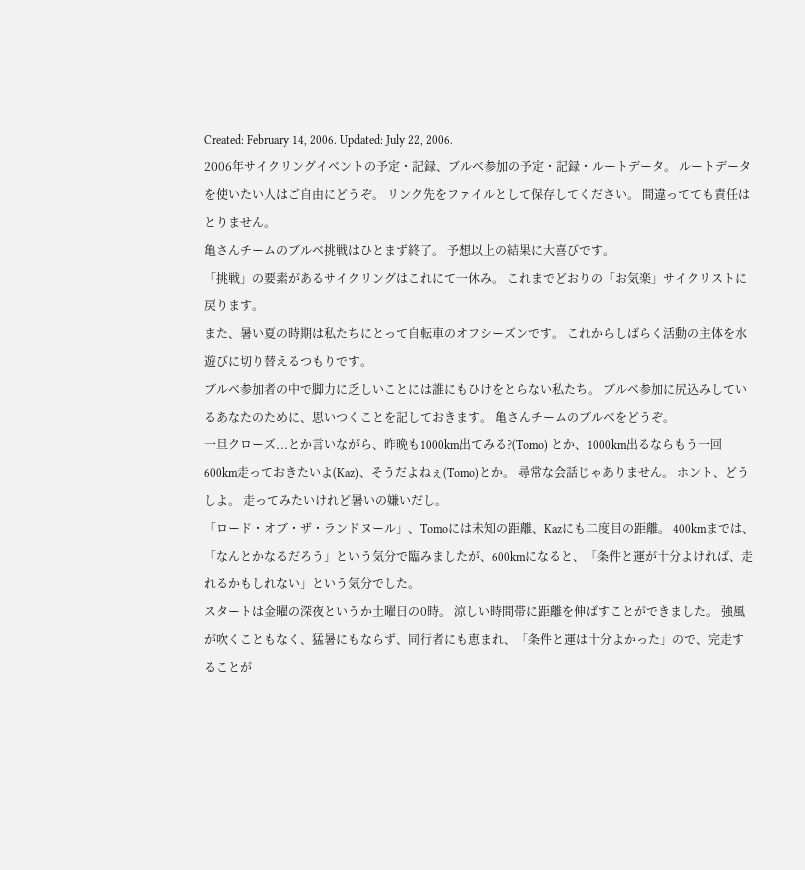Created: February 14, 2006. Updated: July 22, 2006.
2006年サイクリングイベントの予定・記録、ブルベ参加の予定・記録・ルートデータ。 ルートデータを使いたい人はご自由にどうぞ。 リンク先をファイルとして保存してください。 間違ってても責任はとりません。
亀さんチームのブルベ挑戦はひとまず終了。 予想以上の結果に大喜びです。
「挑戦」の要素があるサイクリングはこれにて一休み。 これまでどおりの「お気楽」サイクリストに戻ります。
また、暑い夏の時期は私たちにとって自転車のオフシーズンです。 これからしばらく活動の主体を水遊びに切り替えるつもりです。
ブルベ参加者の中で脚力に乏しいことには誰にもひけをとらない私たち。 ブルベ参加に尻込みしているあなたのために、思いつくことを記しておきます。 亀さんチームのブルベをどうぞ。
一旦クローズ...とか言いながら、昨晩も1000km出てみる?(Tomo) とか、1000km出るならもう一回600km走っておきたいよ(Kaz)、そうだよねぇ(Tomo)とか。 尋常な会話じゃありません。 ホント、どうしよ。 走ってみたいけれど暑いの嫌いだし。
「ロード・オブ・ザ・ランドヌール」、Tomoには未知の距離、Kazにも二度目の距離。 400kmまでは、「なんとかなるだろう」という気分で臨みましたが、600kmになると、「条件と運が十分よければ、走れるかもしれない」という気分でした。
スタートは金曜の深夜というか土曜日の0時。 涼しい時間帯に距離を伸ばすことができました。 強風が吹くこともなく、猛暑にもならず、同行者にも恵まれ、「条件と運は十分よかった」ので、完走することが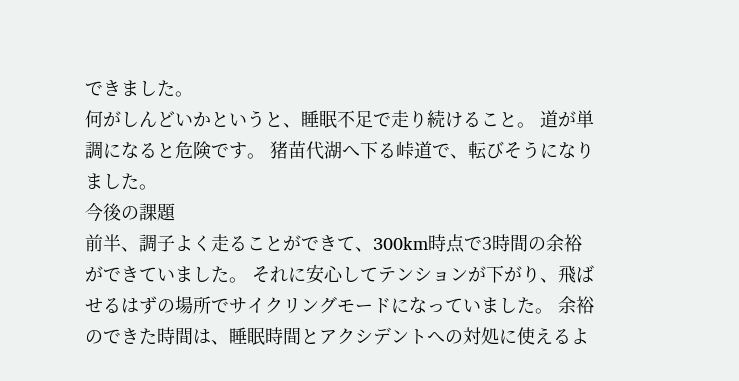できました。
何がしんどいかというと、睡眠不足で走り続けること。 道が単調になると危険です。 猪苗代湖へ下る峠道で、転びそうになりました。
今後の課題
前半、調子よく走ることができて、300km時点で3時間の余裕ができていました。 それに安心してテンションが下がり、飛ばせるはずの場所でサイクリングモードになっていました。 余裕のできた時間は、睡眠時間とアクシデントへの対処に使えるよ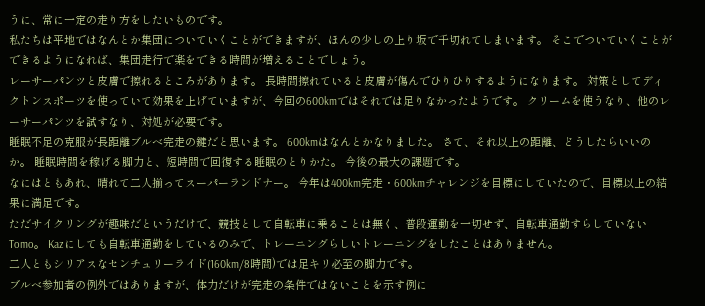うに、常に一定の走り方をしたいものです。
私たちは平地ではなんとか集団についていくことができますが、ほんの少しの上り坂で千切れてしまいます。 そこでついていくことができるようになれば、集団走行で楽をできる時間が増えることでしょう。
レーサーパンツと皮膚で擦れるところがあります。 長時間擦れていると皮膚が傷んでひりひりするようになります。 対策としてディクトンスポーツを使っていて効果を上げていますが、今回の600kmではそれでは足りなかったようです。 クリームを使うなり、他のレーサーパンツを試すなり、対処が必要です。
睡眠不足の克服が長距離ブルベ完走の鍵だと思います。 600kmはなんとかなりました。 さて、それ以上の距離、どうしたらいいのか。 睡眠時間を稼げる脚力と、短時間で回復する睡眠のとりかた。 今後の最大の課題です。
なにはともあれ、晴れて二人揃ってスーパーランドナー。 今年は400km完走・600kmチャレンジを目標にしていたので、目標以上の結果に満足です。
ただサイクリングが趣味だというだけで、競技として自転車に乗ることは無く、普段運動を一切せず、自転車通勤すらしていないTomo。 Kazにしても自転車通勤をしているのみで、トレーニングらしいトレーニングをしたことはありません。
二人ともシリアスなセンチュリーライド(160km/8時間)では足キリ必至の脚力です。
ブルベ参加者の例外ではありますが、体力だけが完走の条件ではないことを示す例に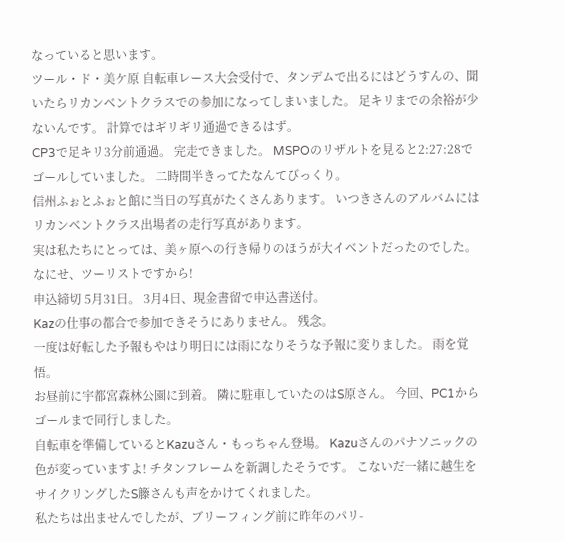なっていると思います。
ツール・ド・美ケ原 自転車レース大会受付で、タンデムで出るにはどうすんの、聞いたらリカンベントクラスでの参加になってしまいました。 足キリまでの余裕が少ないんです。 計算ではギリギリ通過できるはず。
CP3で足キリ3分前通過。 完走できました。 MSPOのリザルトを見ると2:27:28でゴールしていました。 二時間半きってたなんてびっくり。
信州ふぉとふぉと館に当日の写真がたくさんあります。 いつきさんのアルバムにはリカンベントクラス出場者の走行写真があります。
実は私たちにとっては、美ヶ原への行き帰りのほうが大イベントだったのでした。 なにせ、ツーリストですから!
申込締切 5月31日。 3月4日、現金書留で申込書送付。
Kazの仕事の都合で参加できそうにありません。 残念。
一度は好転した予報もやはり明日には雨になりそうな予報に変りました。 雨を覚悟。
お昼前に宇都宮森林公園に到着。 隣に駐車していたのはS原さん。 今回、PC1からゴールまで同行しました。
自転車を準備しているとKazuさん・もっちゃん登場。 Kazuさんのパナソニックの色が変っていますよ! チタンフレームを新調したそうです。 こないだ一緒に越生をサイクリングしたS籐さんも声をかけてくれました。
私たちは出ませんでしたが、ブリーフィング前に昨年のパリ-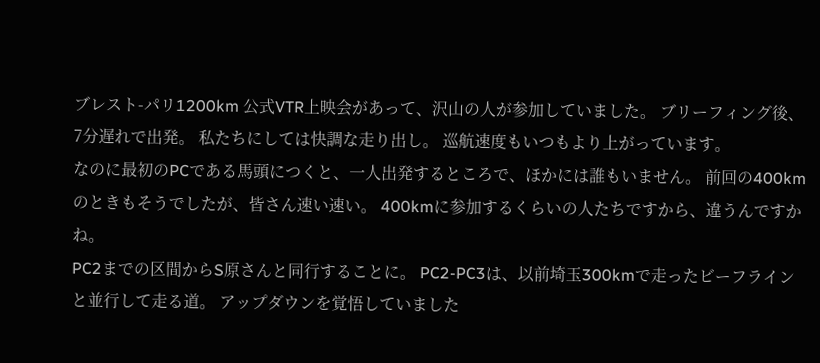ブレスト-パリ1200km 公式VTR上映会があって、沢山の人が参加していました。 ブリーフィング後、7分遅れで出発。 私たちにしては快調な走り出し。 巡航速度もいつもより上がっています。
なのに最初のPCである馬頭につくと、一人出発するところで、ほかには誰もいません。 前回の400kmのときもそうでしたが、皆さん速い速い。 400kmに参加するくらいの人たちですから、違うんですかね。
PC2までの区間からS原さんと同行することに。 PC2-PC3は、以前埼玉300kmで走ったビーフラインと並行して走る道。 アップダウンを覚悟していました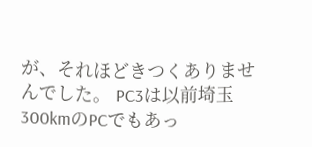が、それほどきつくありませんでした。 PC3は以前埼玉300kmのPCでもあっ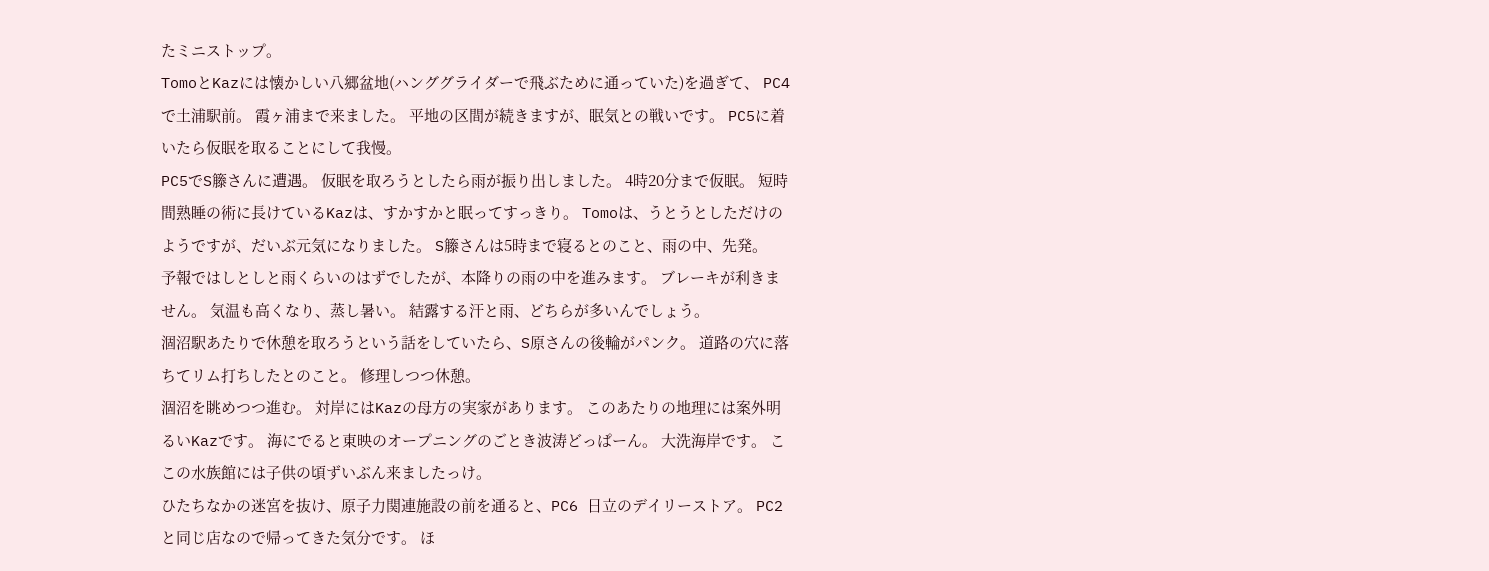たミニストップ。
TomoとKazには懐かしい八郷盆地(ハンググライダーで飛ぶために通っていた)を過ぎて、 PC4で土浦駅前。 霞ヶ浦まで来ました。 平地の区間が続きますが、眠気との戦いです。 PC5に着いたら仮眠を取ることにして我慢。
PC5でS籐さんに遭遇。 仮眠を取ろうとしたら雨が振り出しました。 4時20分まで仮眠。 短時間熟睡の術に長けているKazは、すかすかと眠ってすっきり。 Tomoは、うとうとしただけのようですが、だいぶ元気になりました。 S籐さんは5時まで寝るとのこと、雨の中、先発。
予報ではしとしと雨くらいのはずでしたが、本降りの雨の中を進みます。 ブレーキが利きません。 気温も高くなり、蒸し暑い。 結露する汗と雨、どちらが多いんでしょう。
涸沼駅あたりで休憩を取ろうという話をしていたら、S原さんの後輪がパンク。 道路の穴に落ちてリム打ちしたとのこと。 修理しつつ休憩。
涸沼を眺めつつ進む。 対岸にはKazの母方の実家があります。 このあたりの地理には案外明るいKazです。 海にでると東映のオープニングのごとき波涛どっぱーん。 大洗海岸です。 ここの水族館には子供の頃ずいぶん来ましたっけ。
ひたちなかの迷宮を抜け、原子力関連施設の前を通ると、PC6 日立のデイリーストア。 PC2と同じ店なので帰ってきた気分です。 ほ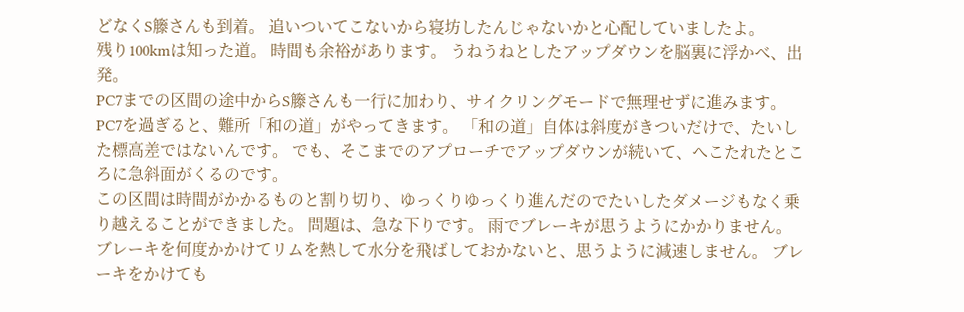どなくS籐さんも到着。 追いついてこないから寝坊したんじゃないかと心配していましたよ。
残り100kmは知った道。 時間も余裕があります。 うねうねとしたアップダウンを脳裏に浮かべ、出発。
PC7までの区間の途中からS籐さんも一行に加わり、サイクリングモードで無理せずに進みます。
PC7を過ぎると、難所「和の道」がやってきます。 「和の道」自体は斜度がきついだけで、たいした標高差ではないんです。 でも、そこまでのアプローチでアップダウンが続いて、へこたれたところに急斜面がくるのです。
この区間は時間がかかるものと割り切り、ゆっくりゆっくり進んだのでたいしたダメージもなく乗り越えることができました。 問題は、急な下りです。 雨でブレーキが思うようにかかりません。 ブレーキを何度かかけてリムを熱して水分を飛ばしておかないと、思うように減速しません。 ブレーキをかけても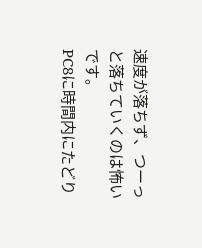速度が落ちず、つーっと落ちていくのは怖いです。
PC8に時間内にたどり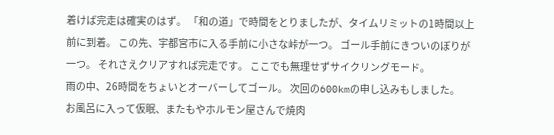着けば完走は確実のはず。 「和の道」で時間をとりましたが、タイムリミットの1時間以上前に到着。 この先、宇都宮市に入る手前に小さな峠が一つ。 ゴール手前にきついのぼりが一つ。 それさえクリアすれば完走です。 ここでも無理せずサイクリングモード。
雨の中、26時間をちょいとオーバーしてゴール。 次回の600kmの申し込みもしました。
お風呂に入って仮眠、またもやホルモン屋さんで焼肉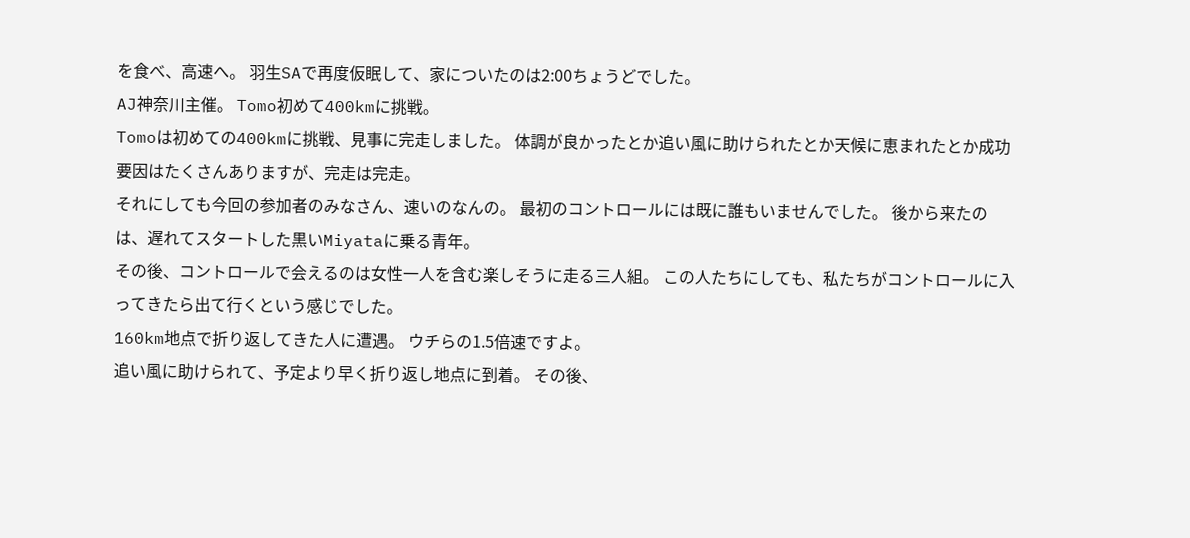を食べ、高速へ。 羽生SAで再度仮眠して、家についたのは2:00ちょうどでした。
AJ神奈川主催。 Tomo初めて400kmに挑戦。
Tomoは初めての400kmに挑戦、見事に完走しました。 体調が良かったとか追い風に助けられたとか天候に恵まれたとか成功要因はたくさんありますが、完走は完走。
それにしても今回の参加者のみなさん、速いのなんの。 最初のコントロールには既に誰もいませんでした。 後から来たのは、遅れてスタートした黒いMiyataに乗る青年。
その後、コントロールで会えるのは女性一人を含む楽しそうに走る三人組。 この人たちにしても、私たちがコントロールに入ってきたら出て行くという感じでした。
160km地点で折り返してきた人に遭遇。 ウチらの1.5倍速ですよ。
追い風に助けられて、予定より早く折り返し地点に到着。 その後、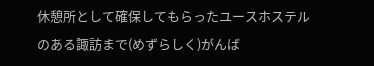休憩所として確保してもらったユースホステルのある諏訪まで(めずらしく)がんば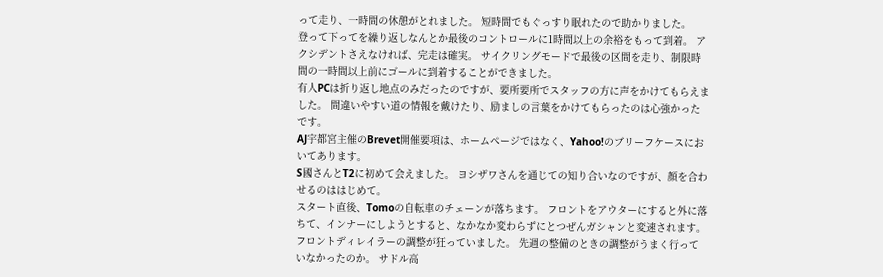って走り、一時間の休憩がとれました。 短時間でもぐっすり眠れたので助かりました。
登って下ってを繰り返しなんとか最後のコントロールに1時間以上の余裕をもって到着。 アクシデントさえなければ、完走は確実。 サイクリングモードで最後の区間を走り、制限時間の一時間以上前にゴールに到着することができました。
有人PCは折り返し地点のみだったのですが、要所要所でスタッフの方に声をかけてもらえました。 間違いやすい道の情報を戴けたり、励ましの言葉をかけてもらったのは心強かったです。
AJ宇都宮主催のBrevet開催要項は、ホームページではなく、Yahoo!のブリーフケースにおいてあります。
S國さんとT2に初めて会えました。 ヨシザワさんを通じての知り合いなのですが、顔を合わせるのははじめて。
スタート直後、Tomoの自転車のチェーンが落ちます。 フロントをアウターにすると外に落ちて、インナーにしようとすると、なかなか変わらずにとつぜんガシャンと変速されます。 フロントディレイラーの調整が狂っていました。 先週の整備のときの調整がうまく行っていなかったのか。 サドル高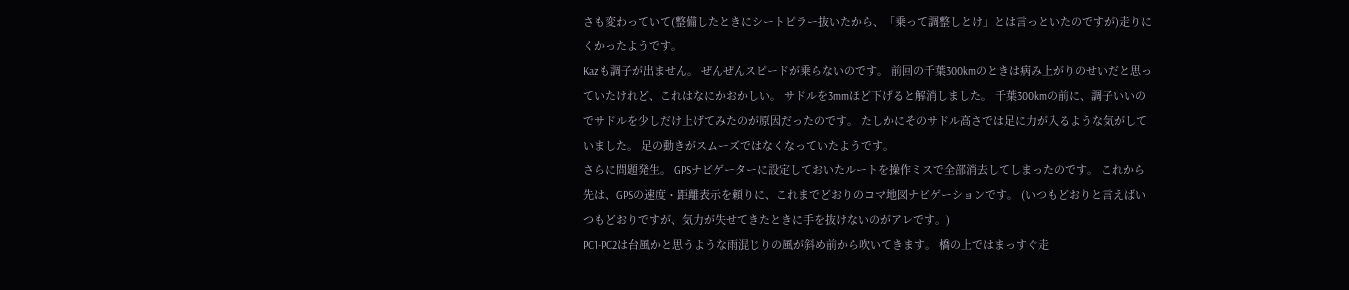さも変わっていて(整備したときにシートピラー抜いたから、「乗って調整しとけ」とは言っといたのですが)走りにくかったようです。
Kazも調子が出ません。 ぜんぜんスピードが乗らないのです。 前回の千葉300kmのときは病み上がりのせいだと思っていたけれど、これはなにかおかしい。 サドルを3mmほど下げると解消しました。 千葉300kmの前に、調子いいのでサドルを少しだけ上げてみたのが原因だったのです。 たしかにそのサドル高さでは足に力が入るような気がしていました。 足の動きがスムーズではなくなっていたようです。
さらに問題発生。 GPSナビゲーターに設定しておいたルートを操作ミスで全部消去してしまったのです。 これから先は、GPSの速度・距離表示を頼りに、これまでどおりのコマ地図ナビゲーションです。 (いつもどおりと言えばいつもどおりですが、気力が失せてきたときに手を抜けないのがアレです。)
PC1-PC2は台風かと思うような雨混じりの風が斜め前から吹いてきます。 橋の上ではまっすぐ走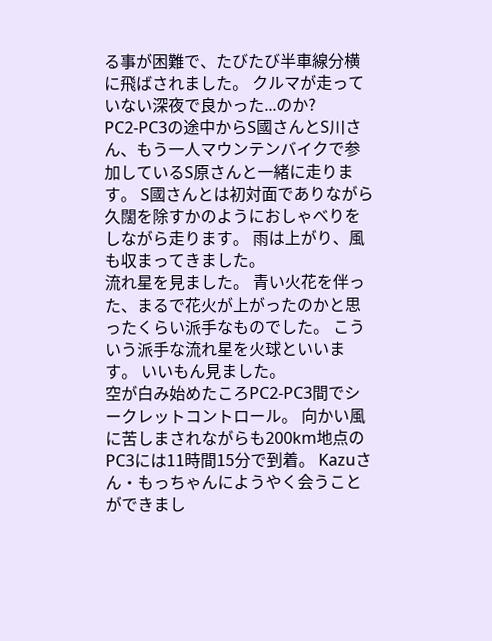る事が困難で、たびたび半車線分横に飛ばされました。 クルマが走っていない深夜で良かった...のか?
PC2-PC3の途中からS國さんとS川さん、もう一人マウンテンバイクで参加しているS原さんと一緒に走ります。 S國さんとは初対面でありながら久闊を除すかのようにおしゃべりをしながら走ります。 雨は上がり、風も収まってきました。
流れ星を見ました。 青い火花を伴った、まるで花火が上がったのかと思ったくらい派手なものでした。 こういう派手な流れ星を火球といいます。 いいもん見ました。
空が白み始めたころPC2-PC3間でシークレットコントロール。 向かい風に苦しまされながらも200km地点のPC3には11時間15分で到着。 Kazuさん・もっちゃんにようやく会うことができまし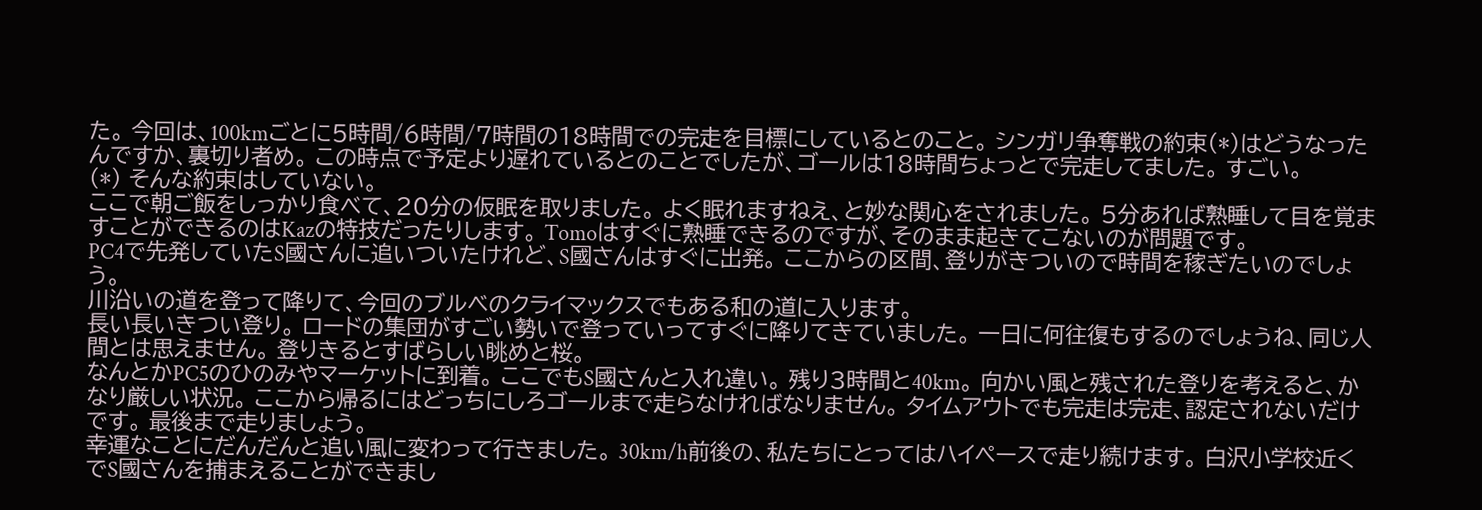た。 今回は、100kmごとに5時間/6時間/7時間の18時間での完走を目標にしているとのこと。 シンガリ争奪戦の約束(*)はどうなったんですか、裏切り者め。 この時点で予定より遅れているとのことでしたが、ゴールは18時間ちょっとで完走してました。 すごい。
(*) そんな約束はしていない。
ここで朝ご飯をしっかり食べて、20分の仮眠を取りました。 よく眠れますねえ、と妙な関心をされました。 5分あれば熟睡して目を覚ますことができるのはKazの特技だったりします。 Tomoはすぐに熟睡できるのですが、そのまま起きてこないのが問題です。
PC4で先発していたS國さんに追いついたけれど、S國さんはすぐに出発。 ここからの区間、登りがきついので時間を稼ぎたいのでしょう。
川沿いの道を登って降りて、今回のブルベのクライマックスでもある和の道に入ります。
長い長いきつい登り。 ロードの集団がすごい勢いで登っていってすぐに降りてきていました。 一日に何往復もするのでしょうね、同じ人間とは思えません。 登りきるとすばらしい眺めと桜。
なんとかPC5のひのみやマーケットに到着。 ここでもS國さんと入れ違い。 残り3時間と40km。 向かい風と残された登りを考えると、かなり厳しい状況。 ここから帰るにはどっちにしろゴールまで走らなければなりません。 タイムアウトでも完走は完走、認定されないだけです。 最後まで走りましょう。
幸運なことにだんだんと追い風に変わって行きました。 30km/h前後の、私たちにとってはハイペースで走り続けます。 白沢小学校近くでS國さんを捕まえることができまし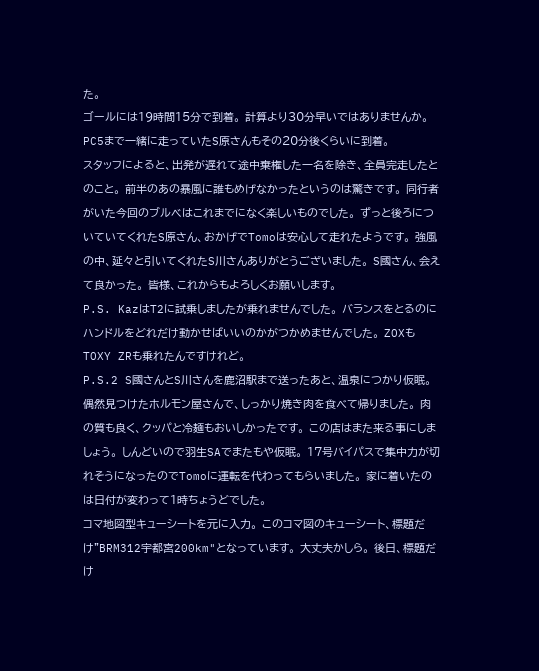た。
ゴールには19時間15分で到着。 計算より30分早いではありませんか。 PC5まで一緒に走っていたS原さんもその20分後くらいに到着。
スタッフによると、出発が遅れて途中棄権した一名を除き、全員完走したとのこと。 前半のあの暴風に誰もめげなかったというのは驚きです。 同行者がいた今回のブルベはこれまでになく楽しいものでした。 ずっと後ろについていてくれたS原さん、おかげでTomoは安心して走れたようです。 強風の中、延々と引いてくれたS川さんありがとうございました。 S國さん、会えて良かった。 皆様、これからもよろしくお願いします。
P.S. KazはT2に試乗しましたが乗れませんでした。 バランスをとるのにハンドルをどれだけ動かせばいいのかがつかめませんでした。 ZOXもTOXY ZRも乗れたんですけれど。
P.S.2 S國さんとS川さんを鹿沼駅まで送ったあと、温泉につかり仮眠。 偶然見つけたホルモン屋さんで、しっかり焼き肉を食べて帰りました。 肉の質も良く、クッパと冷麺もおいしかったです。 この店はまた来る事にしましょう。 しんどいので羽生SAでまたもや仮眠。 17号バイパスで集中力が切れそうになったのでTomoに運転を代わってもらいました。 家に着いたのは日付が変わって1時ちょうどでした。
コマ地図型キューシートを元に入力。 このコマ図のキューシート、標題だけ"BRM312宇都宮200km"となっています。 大丈夫かしら。 後日、標題だけ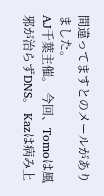間違ってますとのメールがありました。
AJ千葉主催。 今回、Tomoは風邪が治らずDNS。 Kazは病み上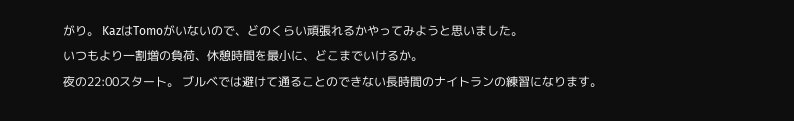がり。 KazはTomoがいないので、どのくらい頑張れるかやってみようと思いました。
いつもより一割増の負荷、休憩時間を最小に、どこまでいけるか。
夜の22:00スタート。 ブルベでは避けて通ることのできない長時間のナイトランの練習になります。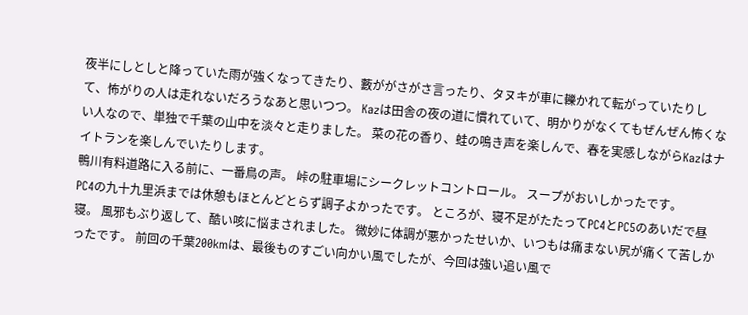夜半にしとしと降っていた雨が強くなってきたり、藪ががさがさ言ったり、タヌキが車に轢かれて転がっていたりして、怖がりの人は走れないだろうなあと思いつつ。 Kazは田舎の夜の道に慣れていて、明かりがなくてもぜんぜん怖くない人なので、単独で千葉の山中を淡々と走りました。 菜の花の香り、蛙の鳴き声を楽しんで、春を実感しながらKazはナイトランを楽しんでいたりします。
鴨川有料道路に入る前に、一番鳥の声。 峠の駐車場にシークレットコントロール。 スープがおいしかったです。
PC4の九十九里浜までは休憩もほとんどとらず調子よかったです。 ところが、寝不足がたたってPC4とPC5のあいだで昼寝。 風邪もぶり返して、酷い咳に悩まされました。 微妙に体調が悪かったせいか、いつもは痛まない尻が痛くて苦しかったです。 前回の千葉200kmは、最後ものすごい向かい風でしたが、今回は強い追い風で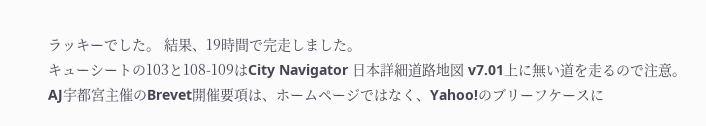ラッキーでした。 結果、19時間で完走しました。
キューシートの103と108-109はCity Navigator 日本詳細道路地図 v7.01上に無い道を走るので注意。
AJ宇都宮主催のBrevet開催要項は、ホームページではなく、Yahoo!のブリーフケースに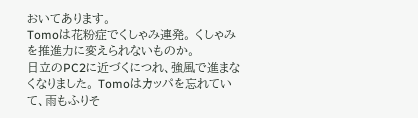おいてあります。
Tomoは花粉症でくしゃみ連発。 くしゃみを推進力に変えられないものか。
日立のPC2に近づくにつれ、強風で進まなくなりました。 Tomoはカッパを忘れていて、雨もふりそ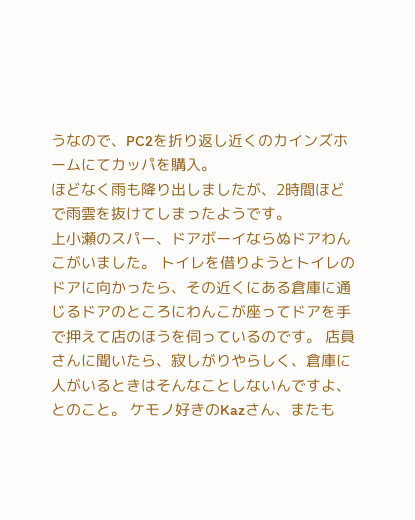うなので、PC2を折り返し近くのカインズホームにてカッパを購入。
ほどなく雨も降り出しましたが、2時間ほどで雨雲を抜けてしまったようです。
上小瀬のスパー、ドアボーイならぬドアわんこがいました。 トイレを借りようとトイレのドアに向かったら、その近くにある倉庫に通じるドアのところにわんこが座ってドアを手で押えて店のほうを伺っているのです。 店員さんに聞いたら、寂しがりやらしく、倉庫に人がいるときはそんなことしないんですよ、とのこと。 ケモノ好きのKazさん、またも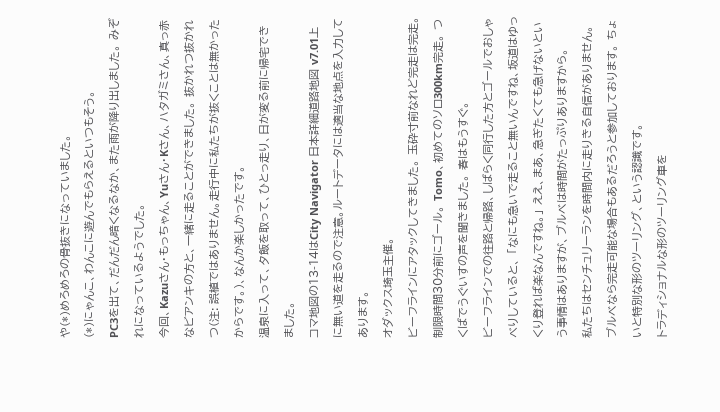や(*)めろめろの骨抜きになっていました。
(*)にゃんこ、わんこに遊んでもらえるといつもそう。
PC3を出て、だんだん暗くなるなか、また雨が降り出しました。 みぞれになっているようでした。
今回、Kazuさん・もっちゃん、Yuさん・Kさん、ハタガミさん、真っ赤なビアンキの方と、一緒に走ることができました。 抜かれつ抜かれつ(注: 誤植ではありません。走行中に私たちが抜くことは無かったからです。)、なんか楽しかったです。
温泉に入って、夕飯を取って、ひとっ走り、日が変る前に帰宅できました。
コマ地図の13-14はCity Navigator 日本詳細道路地図 v7.01上に無い道を走るので注意。ルートデータには適当な地点を入力してあります。
オダックス埼玉主催。
ビーフラインにアタックしてきました。 玉砕寸前なれど完走は完走。 制限時間30分前にゴール。 Tomo、初めてのソロ300km完走。 つくばでうぐいすの声を聞きました。 春はもうすぐ。
ビーフラインでの往路と帰路、しばらく同行した方とゴールでおしゃべりしていると、 「なにも急いで走ること無いんですね、坂道はゆっくり登れば楽なんですね。」 ええ、まあ、急ぎたくても急げないという事情はありますが、ブルベは時間がたっぷりありますから。
私たちはセンチュリーランを時間内に走りきる自信がありません。 ブルベなら完走可能な場合もあるだろうと参加しております。 ちょいと特別な形のツーリング、という認識です。
トラディショナルな形のツーリング車を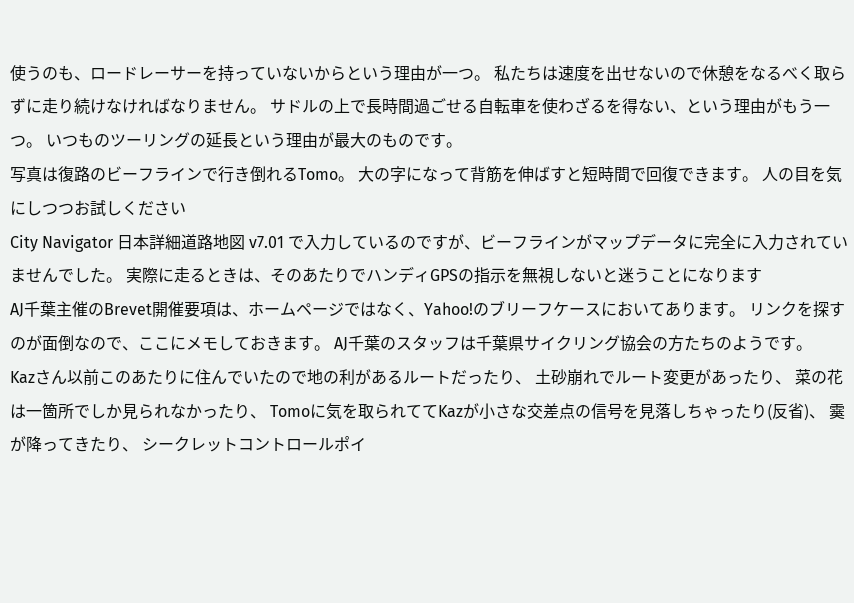使うのも、ロードレーサーを持っていないからという理由が一つ。 私たちは速度を出せないので休憩をなるべく取らずに走り続けなければなりません。 サドルの上で長時間過ごせる自転車を使わざるを得ない、という理由がもう一つ。 いつものツーリングの延長という理由が最大のものです。
写真は復路のビーフラインで行き倒れるTomo。 大の字になって背筋を伸ばすと短時間で回復できます。 人の目を気にしつつお試しください
City Navigator 日本詳細道路地図 v7.01 で入力しているのですが、ビーフラインがマップデータに完全に入力されていませんでした。 実際に走るときは、そのあたりでハンディGPSの指示を無視しないと迷うことになります
AJ千葉主催のBrevet開催要項は、ホームページではなく、Yahoo!のブリーフケースにおいてあります。 リンクを探すのが面倒なので、ここにメモしておきます。 AJ千葉のスタッフは千葉県サイクリング協会の方たちのようです。
Kazさん以前このあたりに住んでいたので地の利があるルートだったり、 土砂崩れでルート変更があったり、 菜の花は一箇所でしか見られなかったり、 Tomoに気を取られててKazが小さな交差点の信号を見落しちゃったり(反省)、 霙が降ってきたり、 シークレットコントロールポイ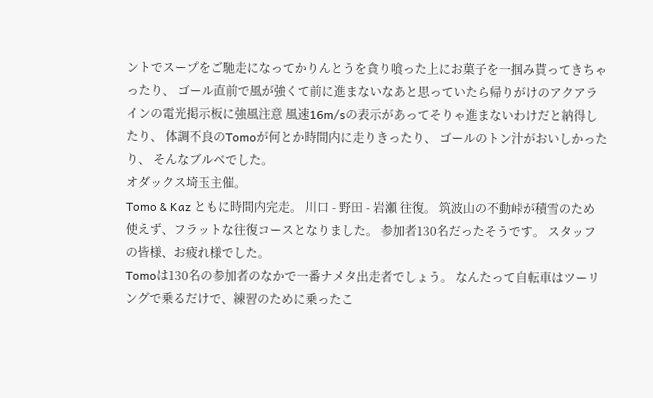ントでスープをご馳走になってかりんとうを貪り喰った上にお菓子を一掴み貰ってきちゃったり、 ゴール直前で風が強くて前に進まないなあと思っていたら帰りがけのアクアラインの電光掲示板に強風注意 風速16m/sの表示があってそりゃ進まないわけだと納得したり、 体調不良のTomoが何とか時間内に走りきったり、 ゴールのトン汁がおいしかったり、 そんなブルベでした。
オダックス埼玉主催。
Tomo & Kaz ともに時間内完走。 川口 - 野田 - 岩瀬 往復。 筑波山の不動峠が積雪のため使えず、フラットな往復コースとなりました。 参加者130名だったそうです。 スタッフの皆様、お疲れ様でした。
Tomoは130名の参加者のなかで一番ナメタ出走者でしょう。 なんたって自転車はツーリングで乗るだけで、練習のために乗ったこ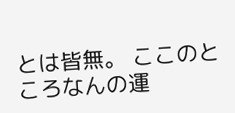とは皆無。 ここのところなんの運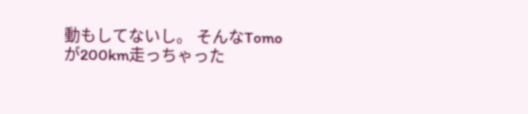動もしてないし。 そんなTomoが200km走っちゃった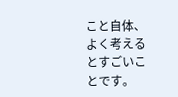こと自体、よく考えるとすごいことです。